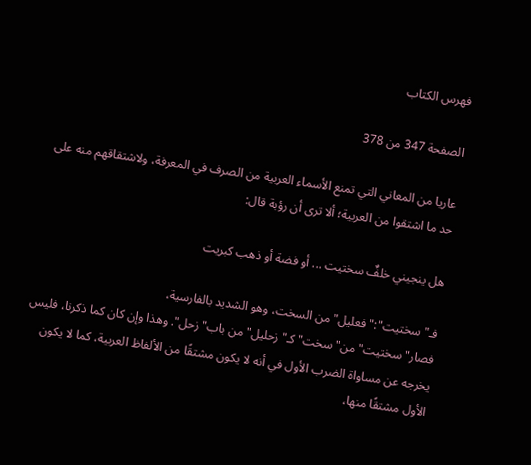فهرس الكتاب

الصفحة 347 من 378

عاريا من المعاني التي تمنع الأسماء العربية من الصرف في المعرفة، ولاشتقاقهم منه على حد ما اشتقوا من العربية؛ ألا ترى أن رؤبة قال:

هل ينجيني خلفٌ سختيت ... أو فضة أو ذهب كبريت

فـ"سختيت":"فعليل"من السخت، وهو الشديد بالفارسية، فصار"سختيت"من"سخت"كـ"زحليل"من باب"زحل". وهذا وإن كان كما ذكرنا، فليس يخرجه عن مساواة الضرب الأول في أنه لا يكون مشتقًا من الألفاظ العربية، كما لا يكون الأول مشتقًا منها،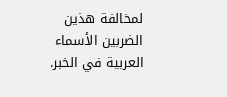لمخالفة هذين الضربين الأسماء العربية في الخبر.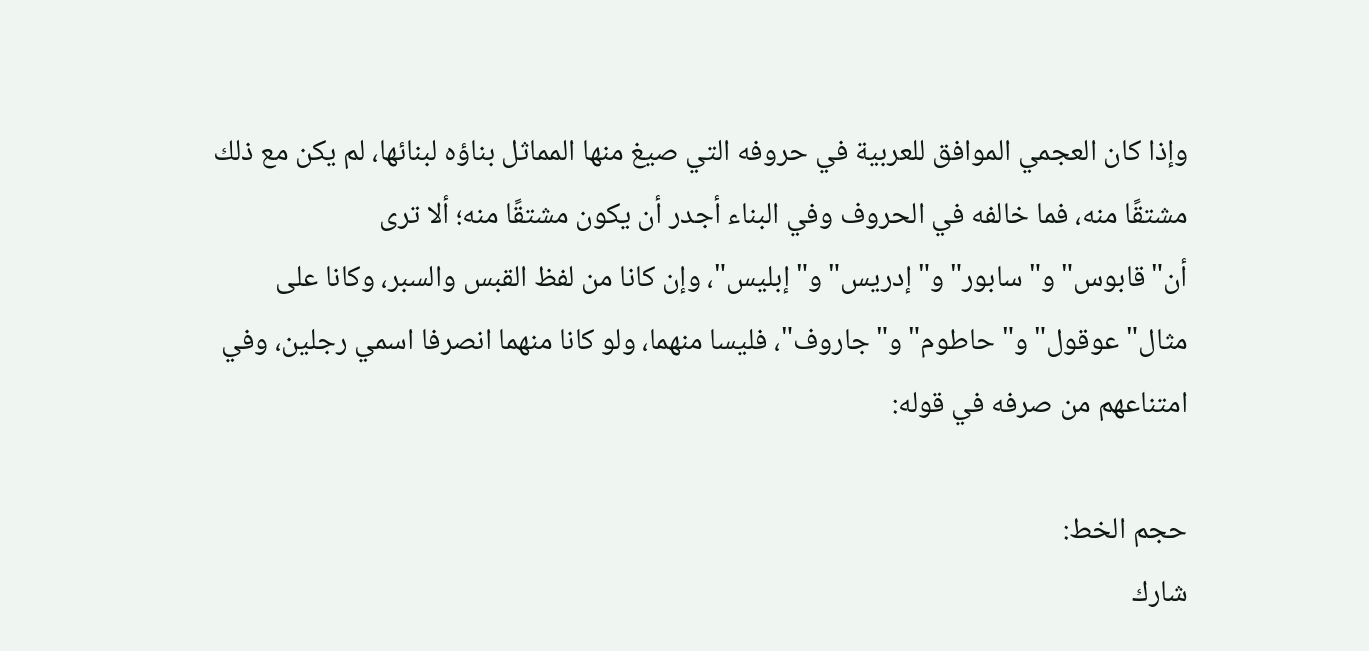وإذا كان العجمي الموافق للعربية في حروفه التي صيغ منها المماثل بناؤه لبنائها، لم يكن مع ذلك مشتقًا منه، فما خالفه في الحروف وفي البناء أجدر أن يكون مشتقًا منه؛ ألا ترى أن"قابوس"و"سابور"و"إدريس"و"إبليس"، وإن كانا من لفظ القبس والسبر، وكانا على مثال"عوقول"و"حاطوم"و"جاروف"، فليسا منهما، ولو كانا منهما انصرفا اسمي رجلين، وفي امتناعهم من صرفه في قوله:

حجم الخط:
شارك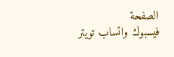الصفحة
فيسبوك واتساب تويتر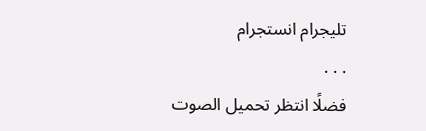تليجرام انستجرام
. . .
فضلًا انتظر تحميل الصوت